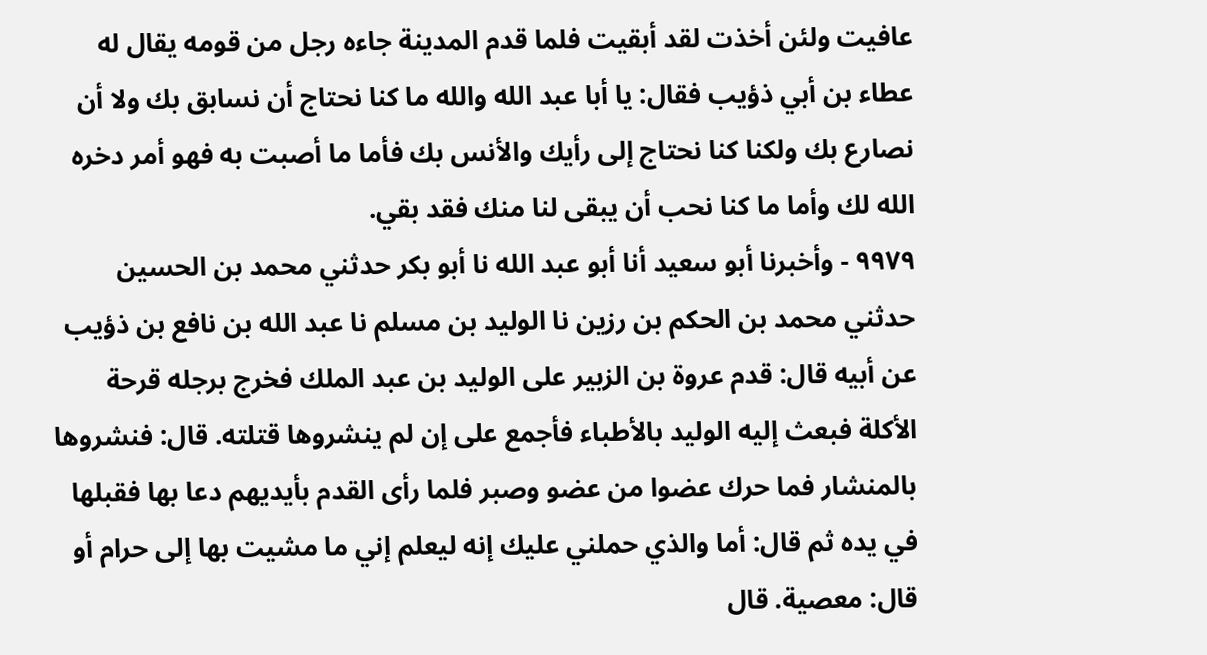عافيت ولئن أخذت لقد أبقيت فلما قدم المدينة جاءه رجل من قومه يقال له عطاء بن أبي ذؤيب فقال: يا أبا عبد الله والله ما كنا نحتاج أن نسابق بك ولا أن نصارع بك ولكنا كنا نحتاج إلى رأيك والأنس بك فأما ما أصبت به فهو أمر دخره الله لك وأما ما كنا نحب أن يبقى لنا منك فقد بقي.
٩٩٧٩ - وأخبرنا أبو سعيد أنا أبو عبد الله نا أبو بكر حدثني محمد بن الحسين حدثني محمد بن الحكم بن رزين نا الوليد بن مسلم نا عبد الله بن نافع بن ذؤيب عن أبيه قال: قدم عروة بن الزبير على الوليد بن عبد الملك فخرج برجله قرحة الأكلة فبعث إليه الوليد بالأطباء فأجمع على إن لم ينشروها قتلته. قال: فنشروها بالمنشار فما حرك عضوا من عضو وصبر فلما رأى القدم بأيديهم دعا بها فقبلها في يده ثم قال: أما والذي حملني عليك إنه ليعلم إني ما مشيت بها إلى حرام أو قال: معصية. قال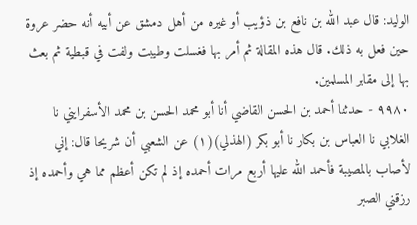الوليد: قال عبد الله بن نافع بن ذؤيب أو غيره من أهل دمشق عن أبيه أنه حضر عروة حين فعل به ذلك. قال هذه المقالة ثم أمر بها فغسلت وطيبت ولفت في قبطية ثم بعث بها إلى مقابر المسلمين.
٩٩٨٠ - حدثنا أحمد بن الحسن القاضي أنا أبو محمد الحسن بن محمد الأسفرايني نا الغلابي نا العباس بن بكار نا أبو بكر (الهذلي)(١) عن الشعبي أن شريحا قال: إني لأصاب بالمصيبة فأحمد الله عليها أربع مرات أحمده إذ لم تكن أعظم مما هي وأحمده إذ رزقني الصبر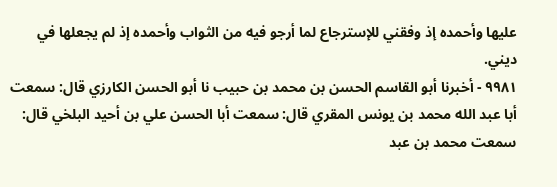عليها وأحمده إذ وفقني للإسترجاع لما أرجو فيه من الثواب وأحمده إذ لم يجعلها في ديني.
٩٩٨١ - أخبرنا أبو القاسم الحسن بن محمد بن حبيب نا أبو الحسن الكارزي قال: سمعت أبا عبد الله محمد بن يونس المقري قال: سمعت أبا الحسن علي بن أحيد البلخي قال: سمعت محمد بن عبد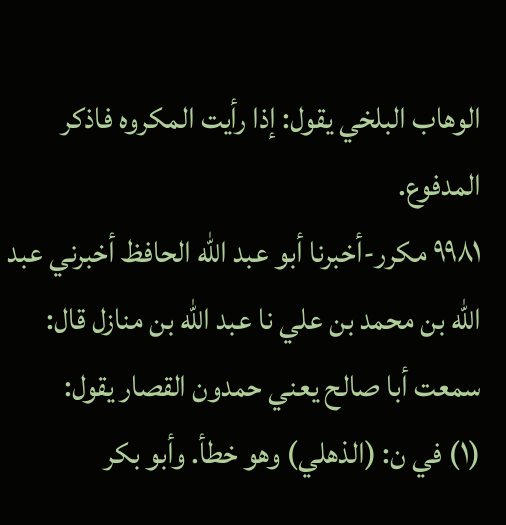الوهاب البلخي يقول: إذا رأيت المكروه فاذكر المدفوع.
٩٩٨١ مكرر-أخبرنا أبو عبد الله الحافظ أخبرني عبد الله بن محمد بن علي نا عبد الله بن منازل قال: سمعت أبا صالح يعني حمدون القصار يقول:
(١) في ن: (الذهلي) وهو خطأ. وأبو بكر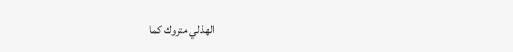الهذلي متروك كما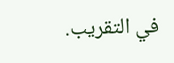في التقريب.